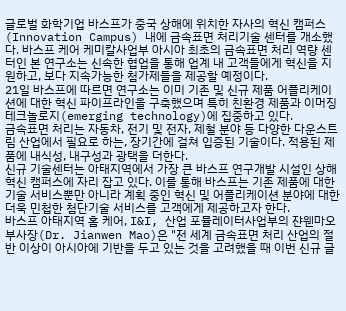글로벌 화학기업 바스프가 중국 상해에 위치한 자사의 혁신 캠퍼스(Innovation Campus) 내에 금속표면 처리기술 센터를 개소했다. 바스프 케어 케미칼사업부 아시아 최초의 금속표면 처리 역량 센터인 본 연구소는 신속한 협업을 통해 업계 내 고객들에게 혁신을 지원하고, 보다 지속가능한 첨가제들을 제공할 예정이다.
21일 바스프에 따르면 연구소는 이미 기존 및 신규 제품 어플리케이션에 대한 혁신 파이프라인을 구축했으며 특히 친환경 제품과 이머징 테크놀로지(emerging technology)에 집중하고 있다.
금속표면 처리는 자동차, 전기 및 전자, 제철 분야 등 다양한 다운스트림 산업에서 필요로 하는, 장기간에 걸쳐 입증된 기술이다. 적용된 제품에 내식성, 내구성과 광택을 더한다.
신규 기술센터는 아태지역에서 가장 큰 바스프 연구개발 시설인 상해 혁신 캠퍼스에 자리 잡고 있다. 이를 통해 바스프는 기존 제품에 대한 기술 서비스뿐만 아니라 계획 중인 혁신 및 어플리케이션 분야에 대한 더욱 민첩한 첨단기술 서비스를 고객에게 제공하고자 한다.
바스프 아태지역 홈 케어, I&I, 산업 포뮬레이터사업부의 쟌웬마오 부사장(Dr. Jianwen Mao)은 "전 세계 금속표면 처리 산업의 절반 이상이 아시아에 기반을 두고 있는 것을 고려했을 때 이번 신규 글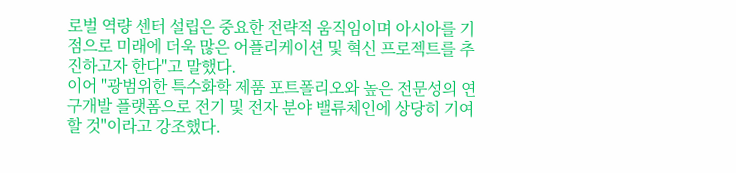로벌 역량 센터 설립은 중요한 전략적 움직임이며 아시아를 기점으로 미래에 더욱 많은 어플리케이션 및 혁신 프로젝트를 추진하고자 한다"고 말했다.
이어 "광범위한 특수화학 제품 포트폴리오와 높은 전문성의 연구개발 플랫폼으로 전기 및 전자 분야 밸류체인에 상당히 기여할 것"이라고 강조했다.